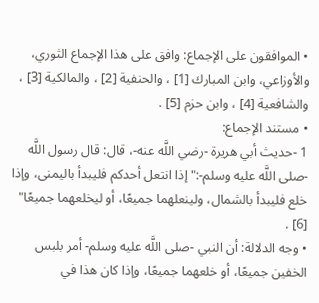• الموافقون على الإجماع: وافق على هذا الإجماع الثوري، والأوزاعي، وابن المبارك [1] ، والحنفية [2] ، والمالكية [3] ، والشافعية [4] ، وابن حزم [5] .
• مستند الإجماع:
1 -حديث أبي هريرة -رضي اللَّه عنه-، قال: قال رسول اللَّه -صلى اللَّه عليه وسلم-:"إذا انتعل أحدكم فليبدأ باليمنى، وإذا خلع فليبدأ بالشمال، ولينعلهما جميعًا، أو ليخلعهما جميعًا" [6] .
• وجه الدلالة: أن النبي -صلى اللَّه عليه وسلم- أمر بلبس الخفين جميعًا، أو خلعهما جميعًا، وإذا كان هذا في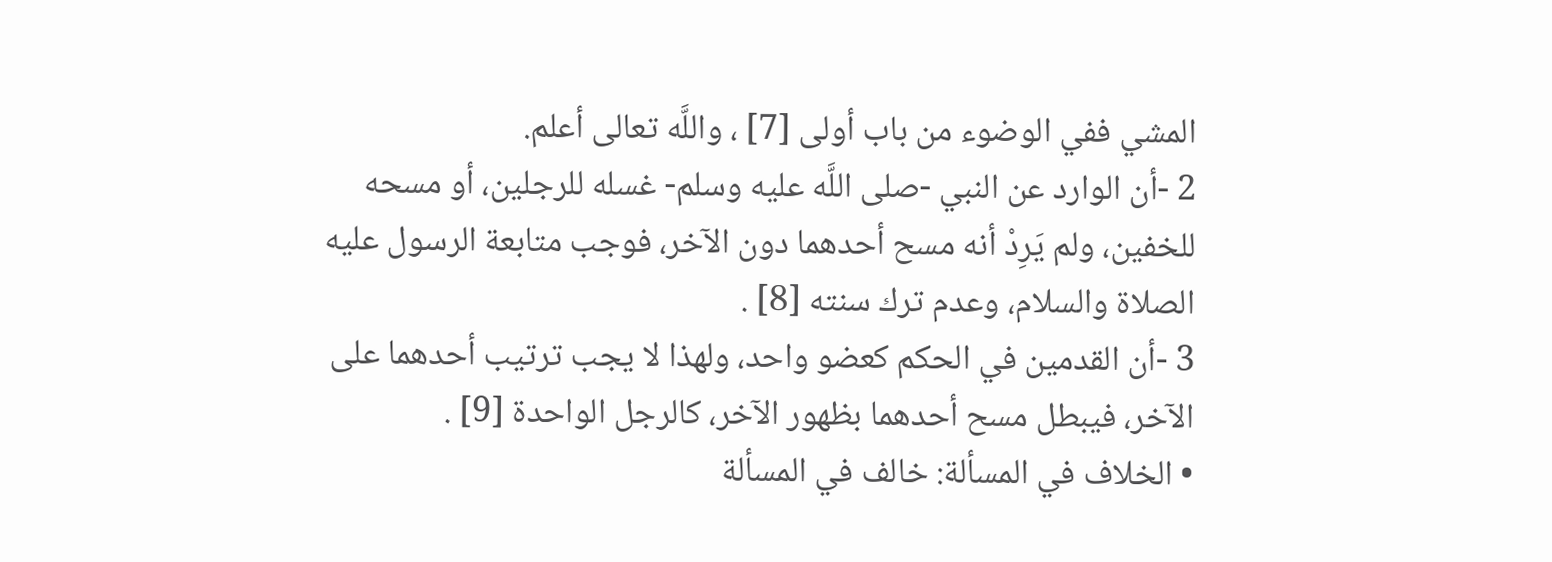المشي ففي الوضوء من باب أولى [7] ، واللَّه تعالى أعلم.
2 -أن الوارد عن النبي -صلى اللَّه عليه وسلم- غسله للرجلين، أو مسحه للخفين، ولم يَرِدْ أنه مسح أحدهما دون الآخر، فوجب متابعة الرسول عليه الصلاة والسلام، وعدم ترك سنته [8] .
3 -أن القدمين في الحكم كعضو واحد، ولهذا لا يجب ترتيب أحدهما على الآخر، فيبطل مسح أحدهما بظهور الآخر، كالرجل الواحدة [9] .
• الخلاف في المسألة: خالف في المسألة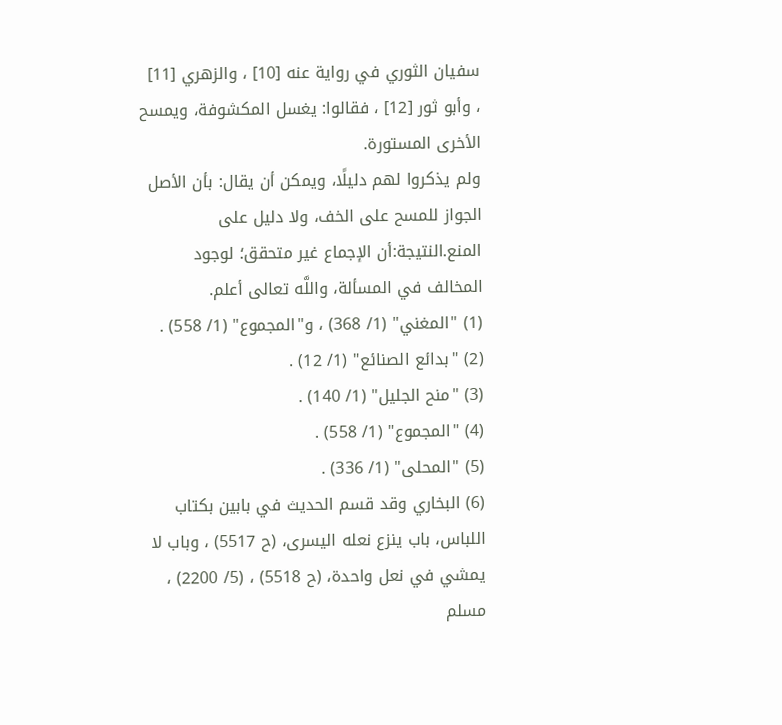سفيان الثوري في رواية عنه [10] ، والزهري [11] ، وأبو ثور [12] ، فقالوا: يغسل المكشوفة، ويمسح الأخرى المستورة.
ولم يذكروا لهم دليلًا، ويمكن أن يقال: بأن الأصل الجواز للمسح على الخف، ولا دليل على المنع.النتيجة:أن الإجماع غير متحقق؛ لوجود المخالف في المسألة، واللَّه تعالى أعلم.
(1) "المغني" (1/ 368) ، و"المجموع" (1/ 558) .
(2) "بدائع الصنائع" (1/ 12) .
(3) "منح الجليل" (1/ 140) .
(4) "المجموع" (1/ 558) .
(5) "المحلى" (1/ 336) .
(6) البخاري وقد قسم الحديث في بابين بكتاب اللباس، باب ينزع نعله اليسرى، (ح 5517) ، وباب لا يمشي في نعل واحدة، (ح 5518) ، (5/ 2200) ، مسلم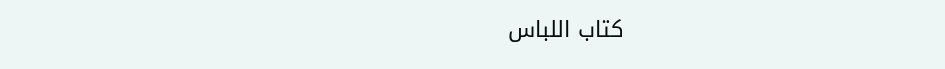كتاب اللباس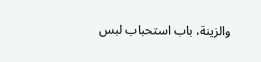والزينة، باب استحباب لبس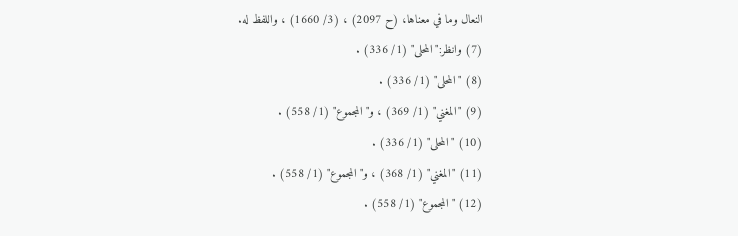النعال وما في معناها، (ح 2097) ، (3/ 1660) ، واللفظ له.
(7) وانظر:"المحلى" (1/ 336) .
(8) "المحلى" (1/ 336) .
(9) "المغني" (1/ 369) ، و"المجموع" (1/ 558) .
(10) "المحلى" (1/ 336) .
(11) "المغني" (1/ 368) ، و"المجموع" (1/ 558) .
(12) "المجموع" (1/ 558) .